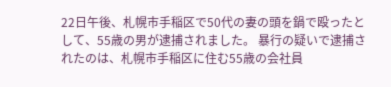22日午後、札幌市手稲区で50代の妻の頭を鍋で殴ったとして、55歳の男が逮捕されました。 暴行の疑いで逮捕されたのは、札幌市手稲区に住む55歳の会社員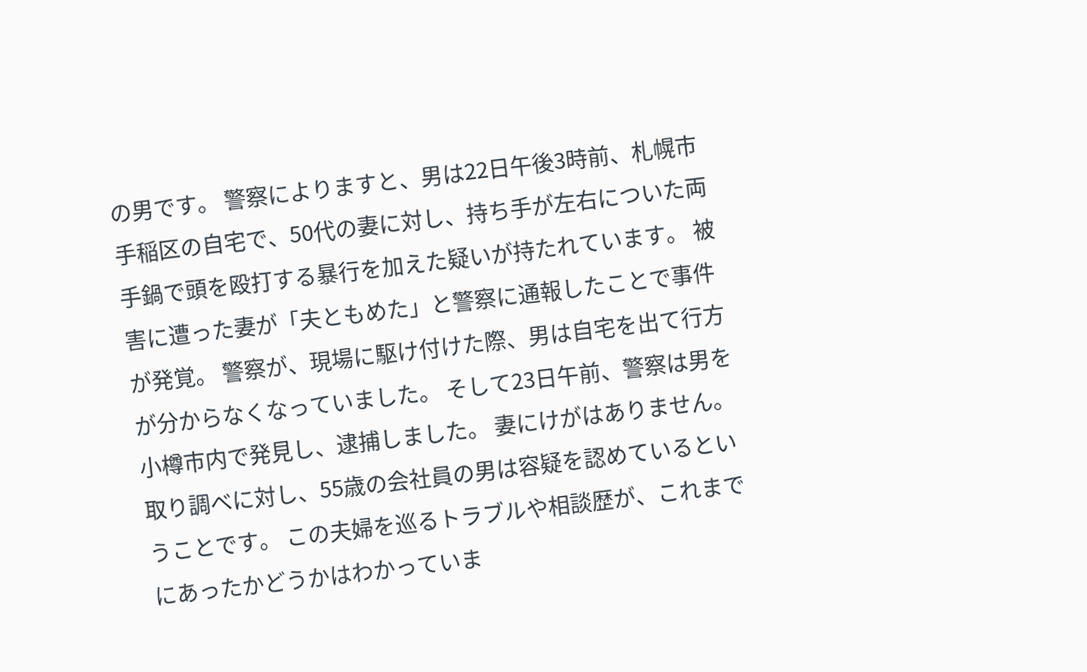の男です。 警察によりますと、男は22日午後3時前、札幌市手稲区の自宅で、50代の妻に対し、持ち手が左右についた両手鍋で頭を殴打する暴行を加えた疑いが持たれています。 被害に遭った妻が「夫ともめた」と警察に通報したことで事件が発覚。 警察が、現場に駆け付けた際、男は自宅を出て行方が分からなくなっていました。 そして23日午前、警察は男を小樽市内で発見し、逮捕しました。 妻にけがはありません。 取り調べに対し、55歳の会社員の男は容疑を認めているということです。 この夫婦を巡るトラブルや相談歴が、これまでにあったかどうかはわかっていま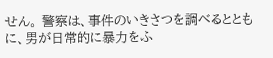せん。 警察は、事件のいきさつを調べるとともに、男が日常的に暴力をふ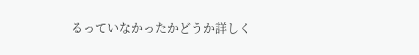るっていなかったかどうか詳しく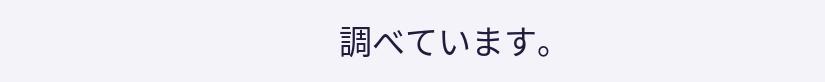調べています。